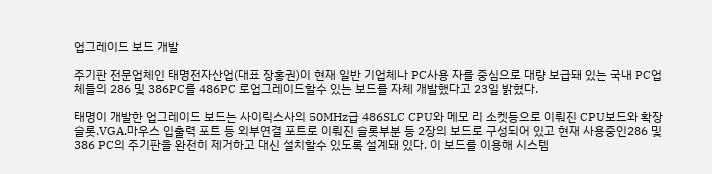업그레이드 보드 개발

주기판 전문업체인 태명전자산업(대표 장홍권)이 현재 일반 기업체나 PC사용 자를 중심으로 대량 보급돼 있는 국내 PC업체들의 286 및 386PC를 486PC 로업그레이드할수 있는 보드를 자체 개발했다고 23일 밝혔다.

태명이 개발한 업그레이드 보드는 사이릭스사의 50MHz급 486SLC CPU와 메모 리 소켓등으로 이뤄진 CPU보드와 확장 슬롯.VGA.마우스 입출력 포트 등 외부연결 포트로 이뤄진 슬롯부분 등 2장의 보드로 구성되어 있고 현재 사용중인286 및 386 PC의 주기판을 완전히 제거하고 대신 설치할수 있도록 설계돼 있다. 이 보드를 이용해 시스템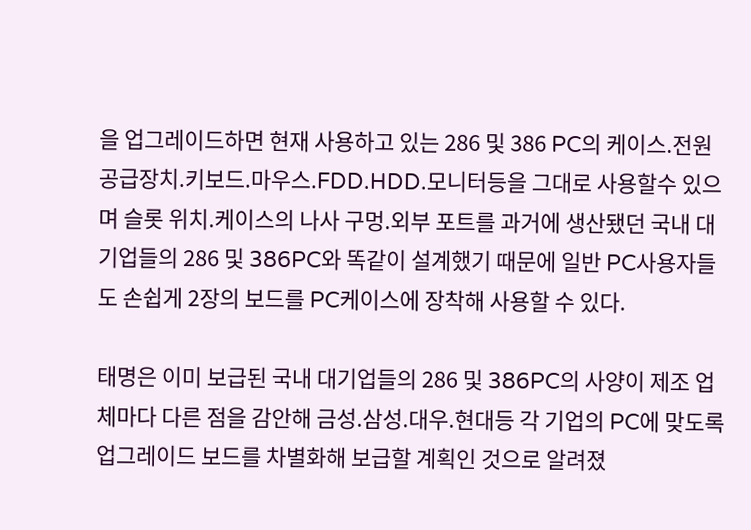을 업그레이드하면 현재 사용하고 있는 286 및 386 PC의 케이스.전원공급장치.키보드.마우스.FDD.HDD.모니터등을 그대로 사용할수 있으며 슬롯 위치.케이스의 나사 구멍.외부 포트를 과거에 생산됐던 국내 대기업들의 286 및 386PC와 똑같이 설계했기 때문에 일반 PC사용자들도 손쉽게 2장의 보드를 PC케이스에 장착해 사용할 수 있다.

태명은 이미 보급된 국내 대기업들의 286 및 386PC의 사양이 제조 업체마다 다른 점을 감안해 금성.삼성.대우.현대등 각 기업의 PC에 맞도록 업그레이드 보드를 차별화해 보급할 계획인 것으로 알려졌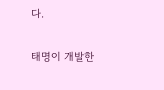다.

태명이 개발한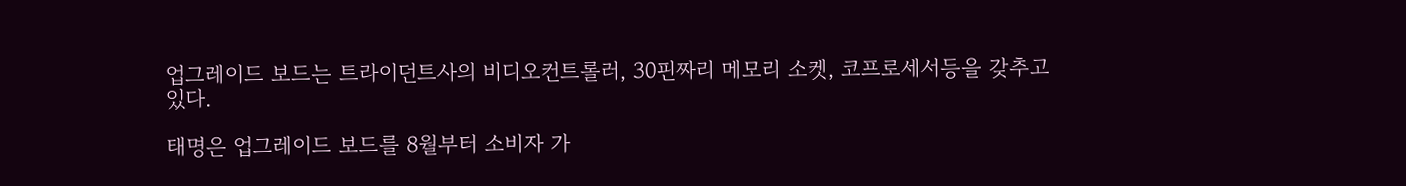업그레이드 보드는 트라이던트사의 비디오컨트롤러, 30핀짜리 메모리 소켓, 코프로세서등을 갖추고 있다.

태명은 업그레이드 보드를 8월부터 소비자 가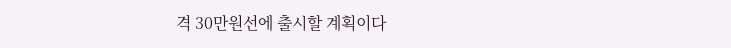격 30만원선에 출시할 계획이다